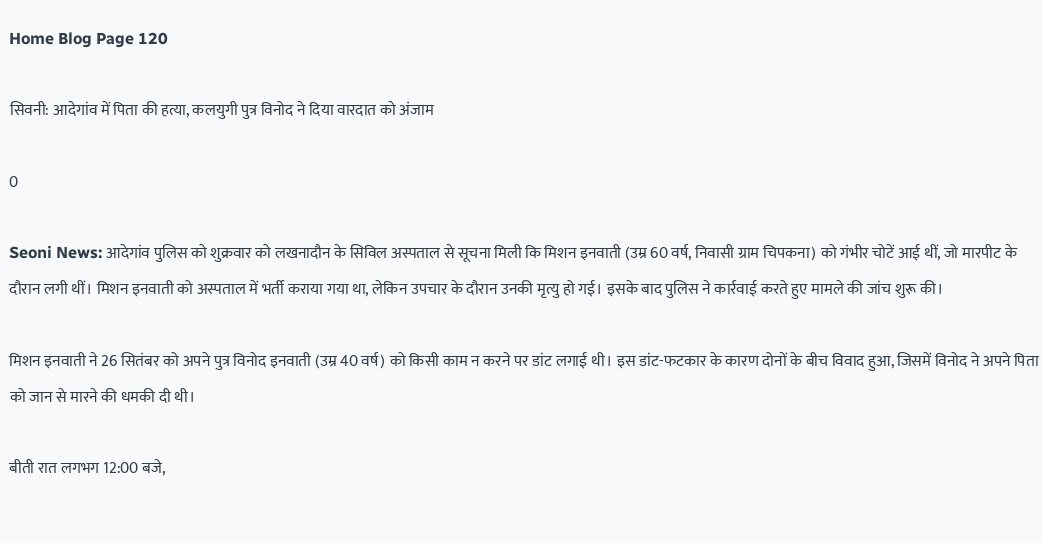Home Blog Page 120

सिवनी: आदेगांव में पिता की हत्या, कलयुगी पुत्र विनोद ने दिया वारदात को अंजाम

0

Seoni News: आदेगांव पुलिस को शुक्रवार को लखनादौन के सिविल अस्पताल से सूचना मिली कि मिशन इनवाती (उम्र 60 वर्ष, निवासी ग्राम चिपकना) को गंभीर चोटें आई थीं, जो मारपीट के दौरान लगी थीं। मिशन इनवाती को अस्पताल में भर्ती कराया गया था, लेकिन उपचार के दौरान उनकी मृत्यु हो गई। इसके बाद पुलिस ने कार्रवाई करते हुए मामले की जांच शुरू की।

मिशन इनवाती ने 26 सितंबर को अपने पुत्र विनोद इनवाती (उम्र 40 वर्ष) को किसी काम न करने पर डांट लगाई थी। इस डांट-फटकार के कारण दोनों के बीच विवाद हुआ, जिसमें विनोद ने अपने पिता को जान से मारने की धमकी दी थी।

बीती रात लगभग 12:00 बजे,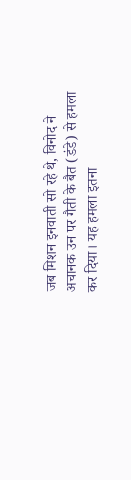जब मिशन इनवाती सो रहे थे, विनोद ने अचानक उन पर गैती के बैत (डंडे) से हमला कर दिया। यह हमला इतना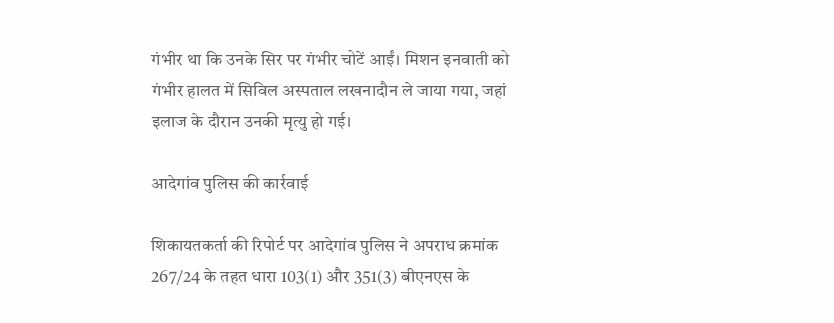गंभीर था कि उनके सिर पर गंभीर चोटें आईं। मिशन इनवाती को गंभीर हालत में सिविल अस्पताल लखनादौन ले जाया गया, जहां इलाज के दौरान उनकी मृत्यु हो गई।

आदेगांव पुलिस की कार्रवाई

शिकायतकर्ता की रिपोर्ट पर आदेगांव पुलिस ने अपराध क्रमांक 267/24 के तहत धारा 103(1) और 351(3) बीएनएस के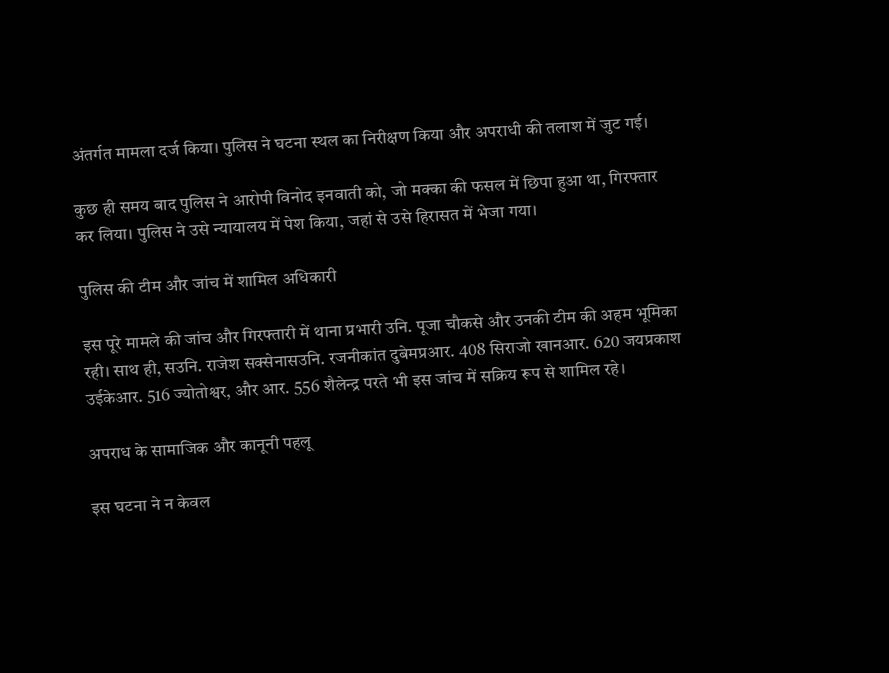अंतर्गत मामला दर्ज किया। पुलिस ने घटना स्थल का निरीक्षण किया और अपराधी की तलाश में जुट गई।

कुछ ही समय बाद पुलिस ने आरोपी विनोद इनवाती को, जो मक्का की फसल में छिपा हुआ था, गिरफ्तार कर लिया। पुलिस ने उसे न्यायालय में पेश किया, जहां से उसे हिरासत में भेजा गया।

पुलिस की टीम और जांच में शामिल अधिकारी

इस पूरे मामले की जांच और गिरफ्तारी में थाना प्रभारी उनि. पूजा चौकसे और उनकी टीम की अहम भूमिका रही। साथ ही, सउनि. राजेश सक्सेनासउनि. रजनीकांत दुबेमप्रआर. 408 सिराजो खानआर. 620 जयप्रकाश उईकेआर. 516 ज्योतोश्वर, और आर. 556 शैलेन्द्र परते भी इस जांच में सक्रिय रूप से शामिल रहे।

अपराध के सामाजिक और कानूनी पहलू

इस घटना ने न केवल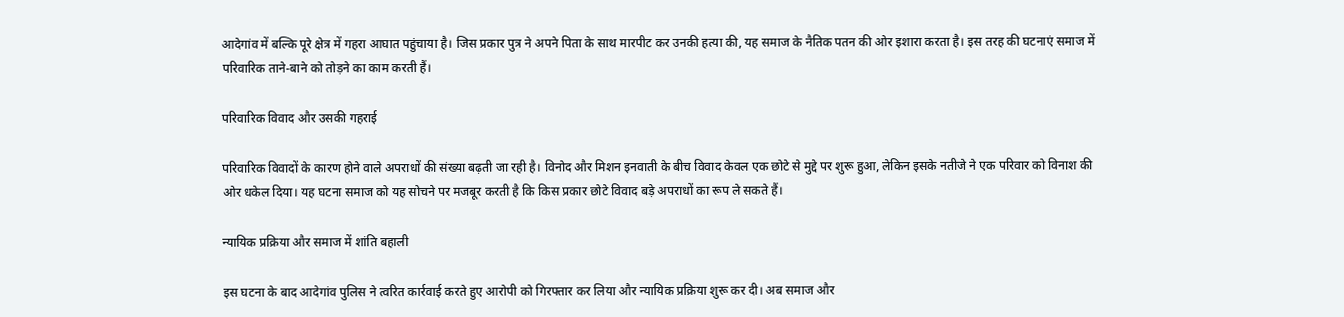आदेगांव में बल्कि पूरे क्षेत्र में गहरा आघात पहुंचाया है। जिस प्रकार पुत्र ने अपने पिता के साथ मारपीट कर उनकी हत्या की, यह समाज के नैतिक पतन की ओर इशारा करता है। इस तरह की घटनाएं समाज में परिवारिक ताने-बाने को तोड़ने का काम करती हैं।

परिवारिक विवाद और उसकी गहराई

परिवारिक विवादों के कारण होने वाले अपराधों की संख्या बढ़ती जा रही है। विनोद और मिशन इनवाती के बीच विवाद केवल एक छोटे से मुद्दे पर शुरू हुआ, लेकिन इसके नतीजे ने एक परिवार को विनाश की ओर धकेल दिया। यह घटना समाज को यह सोचने पर मजबूर करती है कि किस प्रकार छोटे विवाद बड़े अपराधों का रूप ले सकते हैं।

न्यायिक प्रक्रिया और समाज में शांति बहाली

इस घटना के बाद आदेगांव पुलिस ने त्वरित कार्रवाई करते हुए आरोपी को गिरफ्तार कर लिया और न्यायिक प्रक्रिया शुरू कर दी। अब समाज और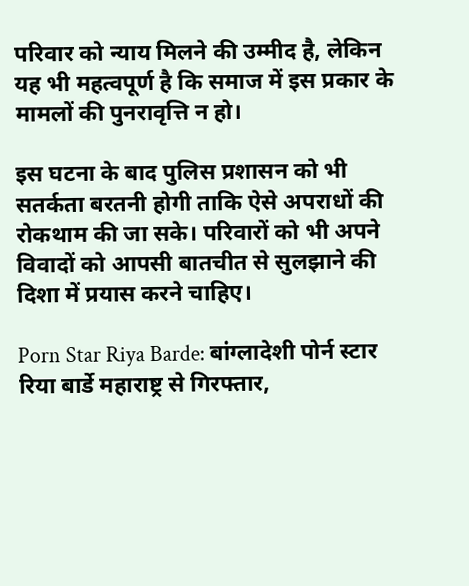परिवार को न्याय मिलने की उम्मीद है, लेकिन यह भी महत्वपूर्ण है कि समाज में इस प्रकार के मामलों की पुनरावृत्ति न हो।

इस घटना के बाद पुलिस प्रशासन को भी सतर्कता बरतनी होगी ताकि ऐसे अपराधों की रोकथाम की जा सके। परिवारों को भी अपने विवादों को आपसी बातचीत से सुलझाने की दिशा में प्रयास करने चाहिए।

Porn Star Riya Barde: बांग्लादेशी पोर्न स्टार रिया बार्डे महाराष्ट्र से गिरफ्तार,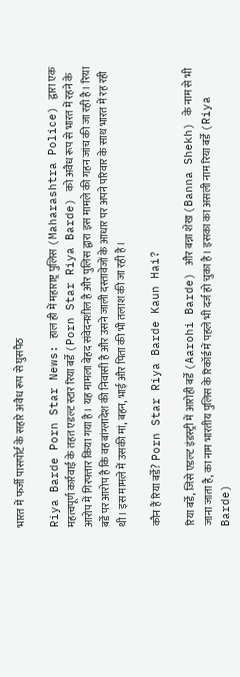भारत में फर्जी पासपोर्ट के सहारे अवैध रूप से घुसपैठ

Riya Barde Porn Star News: हाल ही में महाराष्ट्र पुलिस (Maharashtra Police) द्वारा एक महत्वपूर्ण कार्रवाई के तहत एडल्ट स्टार रिया बर्डे (Porn Star Riya Barde) को अवैध रूप से भारत में रहने के आरोप में गिरफ्तार किया गया है। यह मामला बेहद संवेदनशील है और पुलिस द्वारा इस मामले की गहन जांच की जा रही है। रिया बर्डे पर आरोप है कि वह बांग्लादेश की निवासी है और उसने जाली दस्तावेजों के आधार पर अपने परिवार के साथ भारत में रह रही थी। इस मामले में उसकी मां, बहन, भाई और पिता की भी तलाश की जा रही है।

कौन हैं रिया बर्डे? Porn Star Riya Barde Kaun Hai?

रिया बर्डे, जिसे एडल्ट इंडस्ट्री में आरोही बर्डे (Aarohi Barde) और बन्ना शेख (Banna Shekh) के नाम से भी जाना जाता है, का नाम भारतीय पुलिस के रिकॉर्ड में पहले भी दर्ज हो चुका है। इसका का असली नाम रिया बर्डे (Riya Barde)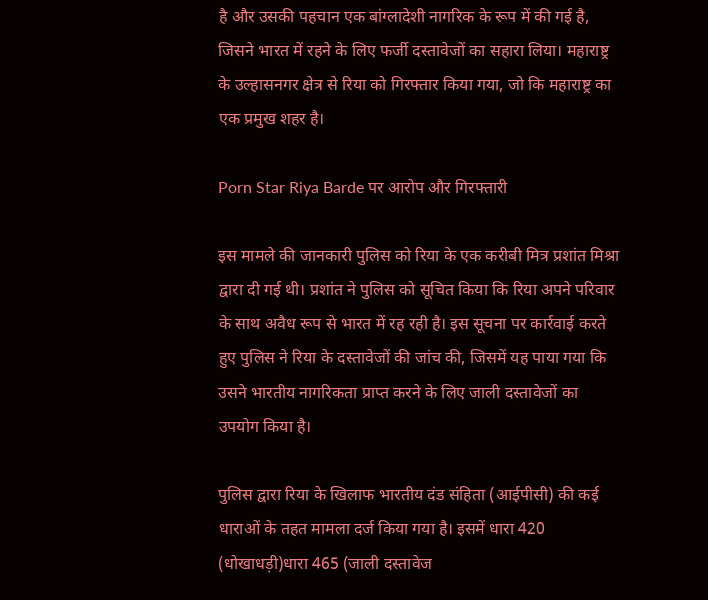है और उसकी पहचान एक बांग्लादेशी नागरिक के रूप में की गई है, जिसने भारत में रहने के लिए फर्जी दस्तावेजों का सहारा लिया। महाराष्ट्र के उल्हासनगर क्षेत्र से रिया को गिरफ्तार किया गया, जो कि महाराष्ट्र का एक प्रमुख शहर है।

Porn Star Riya Barde पर आरोप और गिरफ्तारी

इस मामले की जानकारी पुलिस को रिया के एक करीबी मित्र प्रशांत मिश्रा द्वारा दी गई थी। प्रशांत ने पुलिस को सूचित किया कि रिया अपने परिवार के साथ अवैध रूप से भारत में रह रही है। इस सूचना पर कार्रवाई करते हुए पुलिस ने रिया के दस्तावेजों की जांच की, जिसमें यह पाया गया कि उसने भारतीय नागरिकता प्राप्त करने के लिए जाली दस्तावेजों का उपयोग किया है।

पुलिस द्वारा रिया के खिलाफ भारतीय दंड संहिता (आईपीसी) की कई धाराओं के तहत मामला दर्ज किया गया है। इसमें धारा 420 (धोखाधड़ी)धारा 465 (जाली दस्तावेज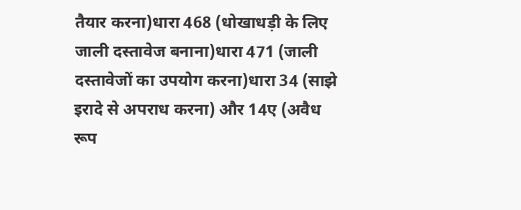तैयार करना)धारा 468 (धोखाधड़ी के लिए जाली दस्तावेज बनाना)धारा 471 (जाली दस्तावेजों का उपयोग करना)धारा 34 (साझे इरादे से अपराध करना) और 14ए (अवैध रूप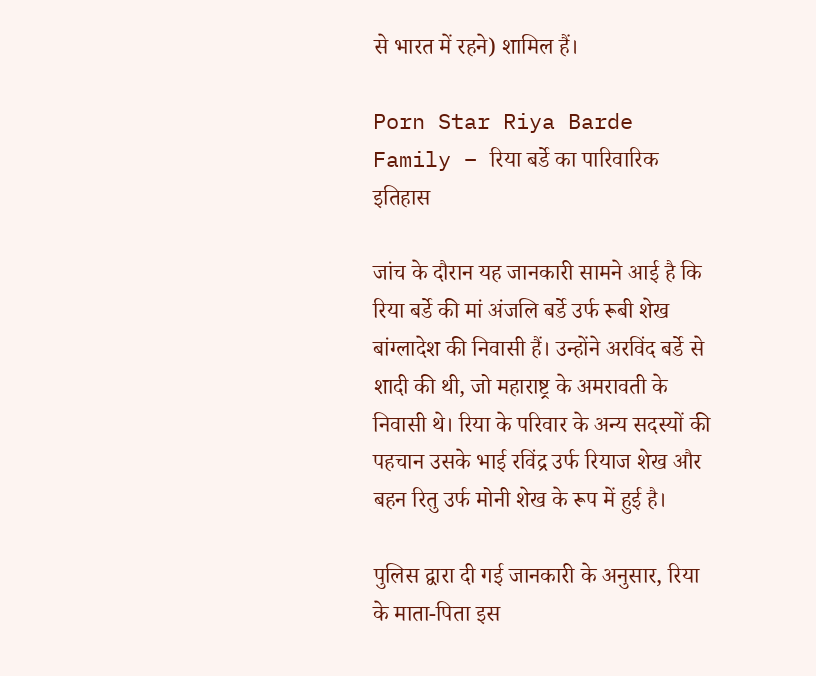से भारत में रहने) शामिल हैं।

Porn Star Riya Barde Family – रिया बर्डे का पारिवारिक इतिहास

जांच के दौरान यह जानकारी सामने आई है कि रिया बर्डे की मां अंजलि बर्डे उर्फ रूबी शेख बांग्लादेश की निवासी हैं। उन्होंने अरविंद बर्डे से शादी की थी, जो महाराष्ट्र के अमरावती के निवासी थे। रिया के परिवार के अन्य सदस्यों की पहचान उसके भाई रविंद्र उर्फ रियाज शेख और बहन रितु उर्फ मोनी शेख के रूप में हुई है।

पुलिस द्वारा दी गई जानकारी के अनुसार, रिया के माता-पिता इस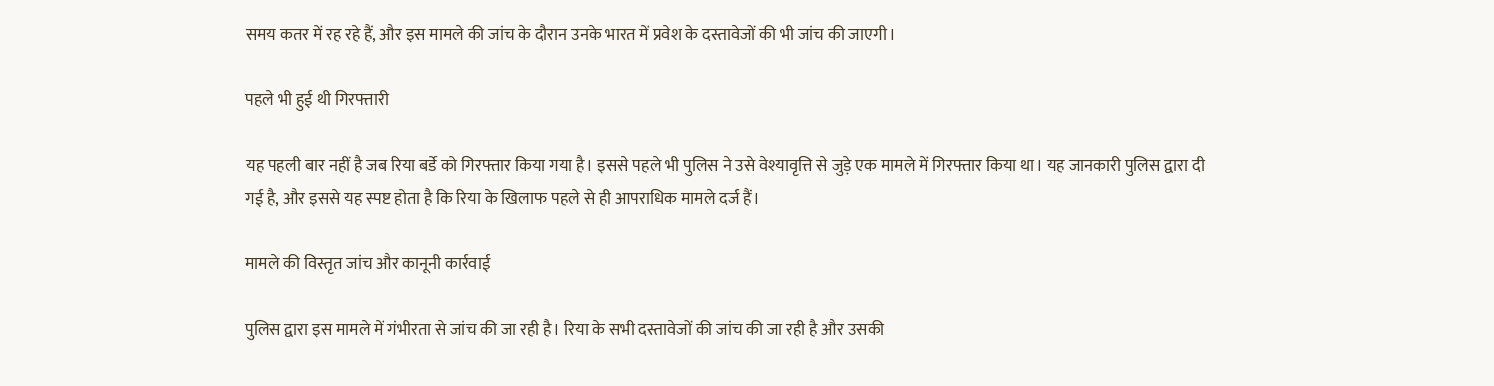समय कतर में रह रहे हैं, और इस मामले की जांच के दौरान उनके भारत में प्रवेश के दस्तावेजों की भी जांच की जाएगी।

पहले भी हुई थी गिरफ्तारी

यह पहली बार नहीं है जब रिया बर्डे को गिरफ्तार किया गया है। इससे पहले भी पुलिस ने उसे वेश्यावृत्ति से जुड़े एक मामले में गिरफ्तार किया था। यह जानकारी पुलिस द्वारा दी गई है, और इससे यह स्पष्ट होता है कि रिया के खिलाफ पहले से ही आपराधिक मामले दर्ज हैं।

मामले की विस्तृत जांच और कानूनी कार्रवाई

पुलिस द्वारा इस मामले में गंभीरता से जांच की जा रही है। रिया के सभी दस्तावेजों की जांच की जा रही है और उसकी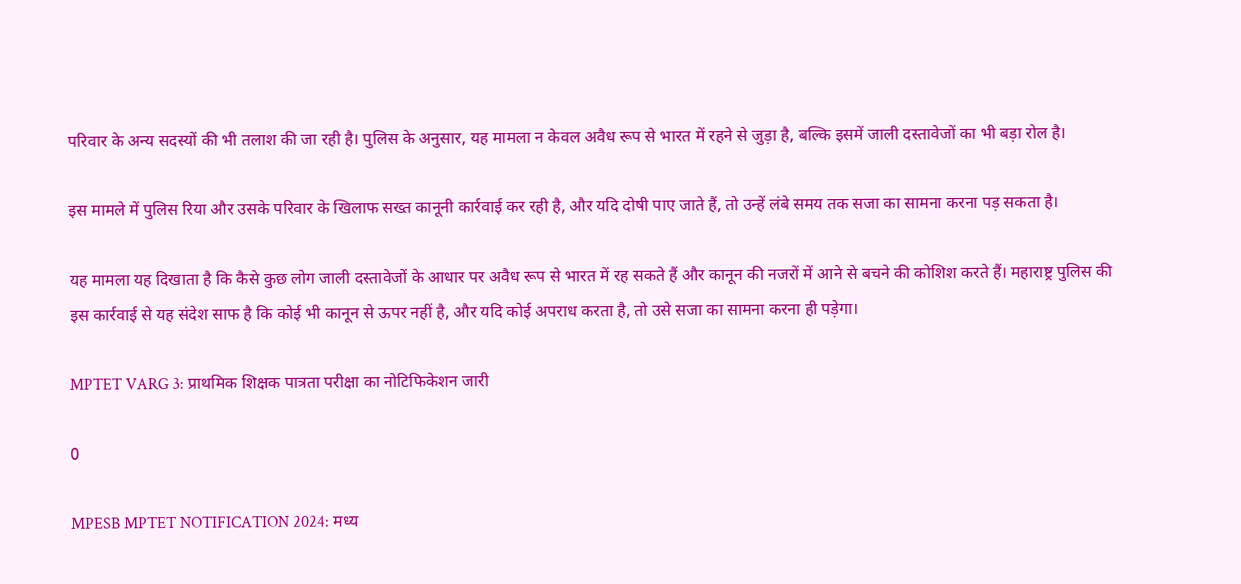परिवार के अन्य सदस्यों की भी तलाश की जा रही है। पुलिस के अनुसार, यह मामला न केवल अवैध रूप से भारत में रहने से जुड़ा है, बल्कि इसमें जाली दस्तावेजों का भी बड़ा रोल है।

इस मामले में पुलिस रिया और उसके परिवार के खिलाफ सख्त कानूनी कार्रवाई कर रही है, और यदि दोषी पाए जाते हैं, तो उन्हें लंबे समय तक सजा का सामना करना पड़ सकता है।

यह मामला यह दिखाता है कि कैसे कुछ लोग जाली दस्तावेजों के आधार पर अवैध रूप से भारत में रह सकते हैं और कानून की नजरों में आने से बचने की कोशिश करते हैं। महाराष्ट्र पुलिस की इस कार्रवाई से यह संदेश साफ है कि कोई भी कानून से ऊपर नहीं है, और यदि कोई अपराध करता है, तो उसे सजा का सामना करना ही पड़ेगा।

MPTET VARG 3: प्राथमिक शिक्षक पात्रता परीक्षा का नोटिफिकेशन जारी

0

MPESB MPTET NOTIFICATION 2024: मध्य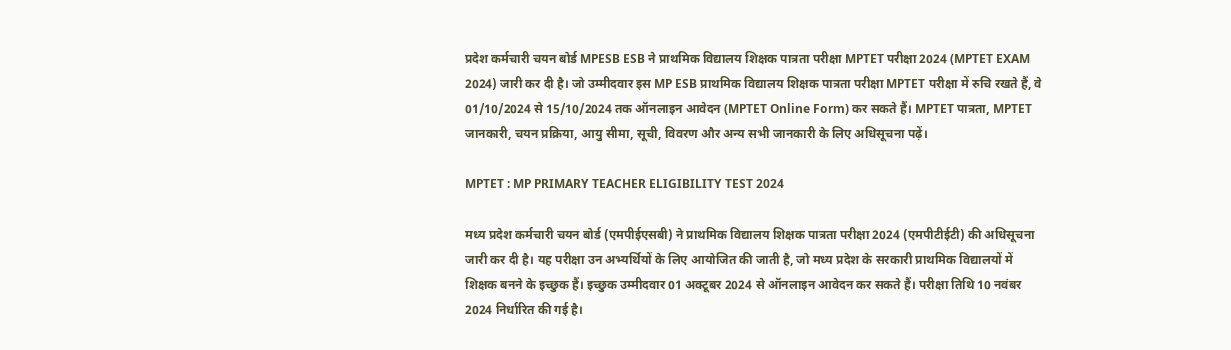प्रदेश कर्मचारी चयन बोर्ड MPESB ESB ने प्राथमिक विद्यालय शिक्षक पात्रता परीक्षा MPTET परीक्षा 2024 (MPTET EXAM 2024) जारी कर दी है। जो उम्मीदवार इस MP ESB प्राथमिक विद्यालय शिक्षक पात्रता परीक्षा MPTET परीक्षा में रुचि रखते हैं, वे 01/10/2024 से 15/10/2024 तक ऑनलाइन आवेदन (MPTET Online Form) कर सकते हैं। MPTET पात्रता, MPTET जानकारी, चयन प्रक्रिया, आयु सीमा, सूची, विवरण और अन्य सभी जानकारी के लिए अधिसूचना पढ़ें।

MPTET : MP PRIMARY TEACHER ELIGIBILITY TEST 2024

मध्य प्रदेश कर्मचारी चयन बोर्ड (एमपीईएसबी) ने प्राथमिक विद्यालय शिक्षक पात्रता परीक्षा 2024 (एमपीटीईटी) की अधिसूचना जारी कर दी है। यह परीक्षा उन अभ्यर्थियों के लिए आयोजित की जाती है, जो मध्य प्रदेश के सरकारी प्राथमिक विद्यालयों में शिक्षक बनने के इच्छुक हैं। इच्छुक उम्मीदवार 01 अक्टूबर 2024 से ऑनलाइन आवेदन कर सकते हैं। परीक्षा तिथि 10 नवंबर 2024 निर्धारित की गई है।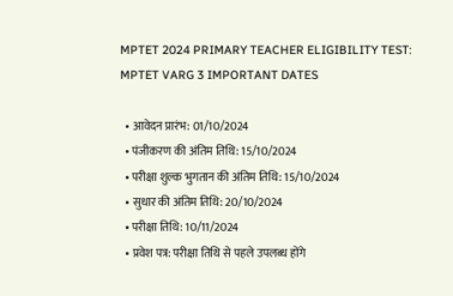MPTET 2024 PRIMARY TEACHER ELIGIBILITY TEST: MPTET VARG 3 IMPORTANT DATES

  • आवेदन प्रारंभ: 01/10/2024
  • पंजीकरण की अंतिम तिथि: 15/10/2024
  • परीक्षा शुल्क भुगतान की अंतिम तिथि: 15/10/2024
  • सुधार की अंतिम तिथि: 20/10/2024
  • परीक्षा तिथि: 10/11/2024
  • प्रवेश पत्र: परीक्षा तिथि से पहले उपलब्ध होंगे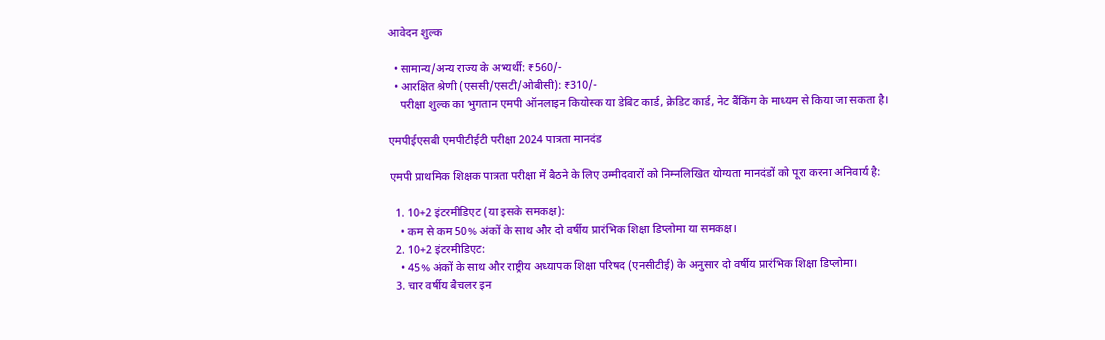आवेदन शुल्क

  • सामान्य/अन्य राज्य के अभ्यर्थी: ₹560/-
  • आरक्षित श्रेणी (एससी/एसटी/ओबीसी): ₹310/-
    परीक्षा शुल्क का भुगतान एमपी ऑनलाइन कियोस्क या डेबिट कार्ड, क्रेडिट कार्ड, नेट बैंकिंग के माध्यम से किया जा सकता है।

एमपीईएसबी एमपीटीईटी परीक्षा 2024 पात्रता मानदंड

एमपी प्राथमिक शिक्षक पात्रता परीक्षा में बैठने के लिए उम्मीदवारों को निम्नलिखित योग्यता मानदंडों को पूरा करना अनिवार्य है:

  1. 10+2 इंटरमीडिएट (या इसके समकक्ष):
    • कम से कम 50% अंकों के साथ और दो वर्षीय प्रारंभिक शिक्षा डिप्लोमा या समकक्ष।
  2. 10+2 इंटरमीडिएट:
    • 45% अंकों के साथ और राष्ट्रीय अध्यापक शिक्षा परिषद (एनसीटीई) के अनुसार दो वर्षीय प्रारंभिक शिक्षा डिप्लोमा।
  3. चार वर्षीय बैचलर इन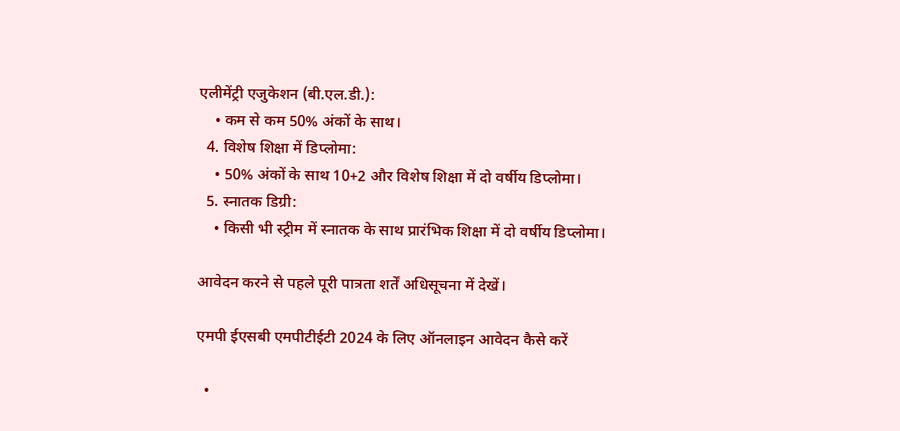एलीमेंट्री एजुकेशन (बी.एल.डी.):
    • कम से कम 50% अंकों के साथ।
  4. विशेष शिक्षा में डिप्लोमा:
    • 50% अंकों के साथ 10+2 और विशेष शिक्षा में दो वर्षीय डिप्लोमा।
  5. स्नातक डिग्री:
    • किसी भी स्ट्रीम में स्नातक के साथ प्रारंभिक शिक्षा में दो वर्षीय डिप्लोमा।

आवेदन करने से पहले पूरी पात्रता शर्तें अधिसूचना में देखें।

एमपी ईएसबी एमपीटीईटी 2024 के लिए ऑनलाइन आवेदन कैसे करें

  •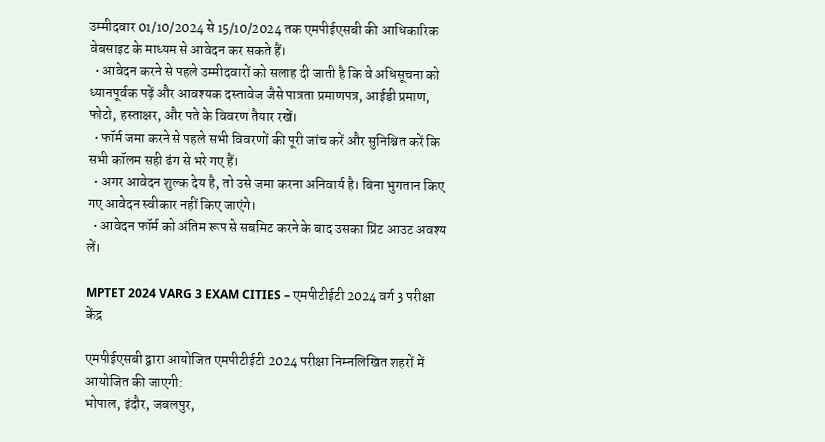उम्मीदवार 01/10/2024 से 15/10/2024 तक एमपीईएसबी की आधिकारिक वेबसाइट के माध्यम से आवेदन कर सकते हैं।
  • आवेदन करने से पहले उम्मीदवारों को सलाह दी जाती है कि वे अधिसूचना को ध्यानपूर्वक पढ़ें और आवश्यक दस्तावेज जैसे पात्रता प्रमाणपत्र, आईडी प्रमाण, फोटो, हस्ताक्षर, और पते के विवरण तैयार रखें।
  • फॉर्म जमा करने से पहले सभी विवरणों की पूरी जांच करें और सुनिश्चित करें कि सभी कॉलम सही ढंग से भरे गए हैं।
  • अगर आवेदन शुल्क देय है, तो उसे जमा करना अनिवार्य है। बिना भुगतान किए गए आवेदन स्वीकार नहीं किए जाएंगे।
  • आवेदन फॉर्म को अंतिम रूप से सबमिट करने के बाद उसका प्रिंट आउट अवश्य लें।

MPTET 2024 VARG 3 EXAM CITIES – एमपीटीईटी 2024 वर्ग 3 परीक्षा केंद्र

एमपीईएसबी द्वारा आयोजित एमपीटीईटी 2024 परीक्षा निम्नलिखित शहरों में आयोजित की जाएगी:
भोपाल, इंदौर, जबलपुर,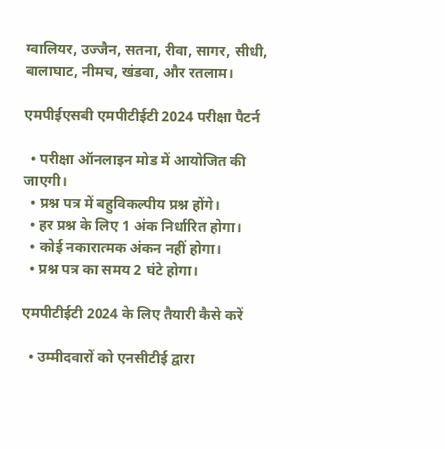ग्वालियर, उज्जैन, सतना, रीवा, सागर, सीधी, बालाघाट, नीमच, खंडवा, और रतलाम।

एमपीईएसबी एमपीटीईटी 2024 परीक्षा पैटर्न

  • परीक्षा ऑनलाइन मोड में आयोजित की जाएगी।
  • प्रश्न पत्र में बहुविकल्पीय प्रश्न होंगे।
  • हर प्रश्न के लिए 1 अंक निर्धारित होगा।
  • कोई नकारात्मक अंकन नहीं होगा।
  • प्रश्न पत्र का समय 2 घंटे होगा।

एमपीटीईटी 2024 के लिए तैयारी कैसे करें

  • उम्मीदवारों को एनसीटीई द्वारा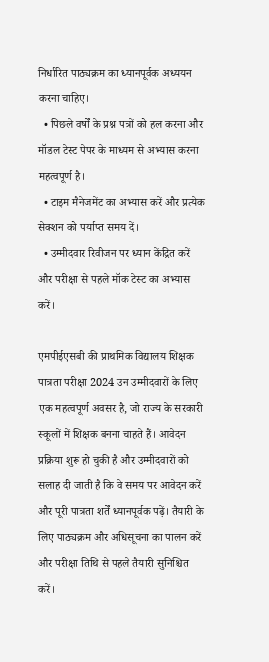निर्धारित पाठ्यक्रम का ध्यानपूर्वक अध्ययन करना चाहिए।
  • पिछले वर्षों के प्रश्न पत्रों को हल करना और मॉडल टेस्ट पेपर के माध्यम से अभ्यास करना महत्वपूर्ण है।
  • टाइम मैनेजमेंट का अभ्यास करें और प्रत्येक सेक्शन को पर्याप्त समय दें।
  • उम्मीदवार रिवीजन पर ध्यान केंद्रित करें और परीक्षा से पहले मॉक टेस्ट का अभ्यास करें।

एमपीईएसबी की प्राथमिक विद्यालय शिक्षक पात्रता परीक्षा 2024 उन उम्मीदवारों के लिए एक महत्वपूर्ण अवसर है, जो राज्य के सरकारी स्कूलों में शिक्षक बनना चाहते हैं। आवेदन प्रक्रिया शुरू हो चुकी है और उम्मीदवारों को सलाह दी जाती है कि वे समय पर आवेदन करें और पूरी पात्रता शर्तें ध्यानपूर्वक पढ़ें। तैयारी के लिए पाठ्यक्रम और अधिसूचना का पालन करें और परीक्षा तिथि से पहले तैयारी सुनिश्चित करें।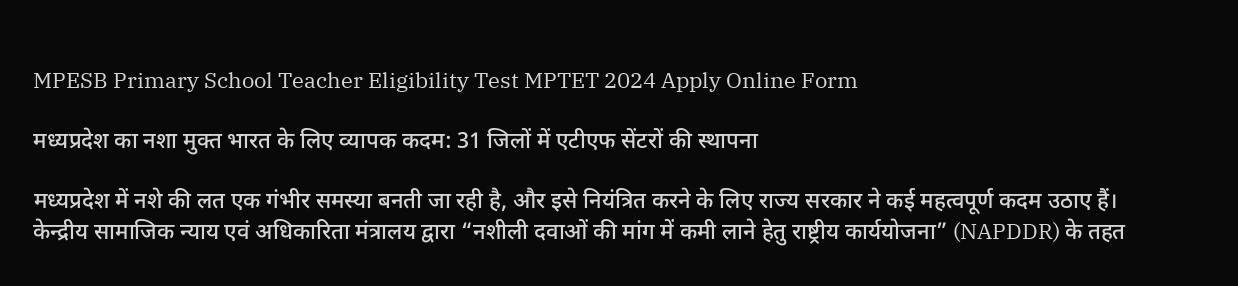MPESB Primary School Teacher Eligibility Test MPTET 2024 Apply Online Form

मध्यप्रदेश का नशा मुक्त भारत के लिए व्यापक कदम: 31 जिलों में एटीएफ सेंटरों की स्थापना

मध्यप्रदेश में नशे की लत एक गंभीर समस्या बनती जा रही है, और इसे नियंत्रित करने के लिए राज्य सरकार ने कई महत्वपूर्ण कदम उठाए हैं। केन्द्रीय सामाजिक न्याय एवं अधिकारिता मंत्रालय द्वारा “नशीली दवाओं की मांग में कमी लाने हेतु राष्ट्रीय कार्ययोजना” (NAPDDR) के तहत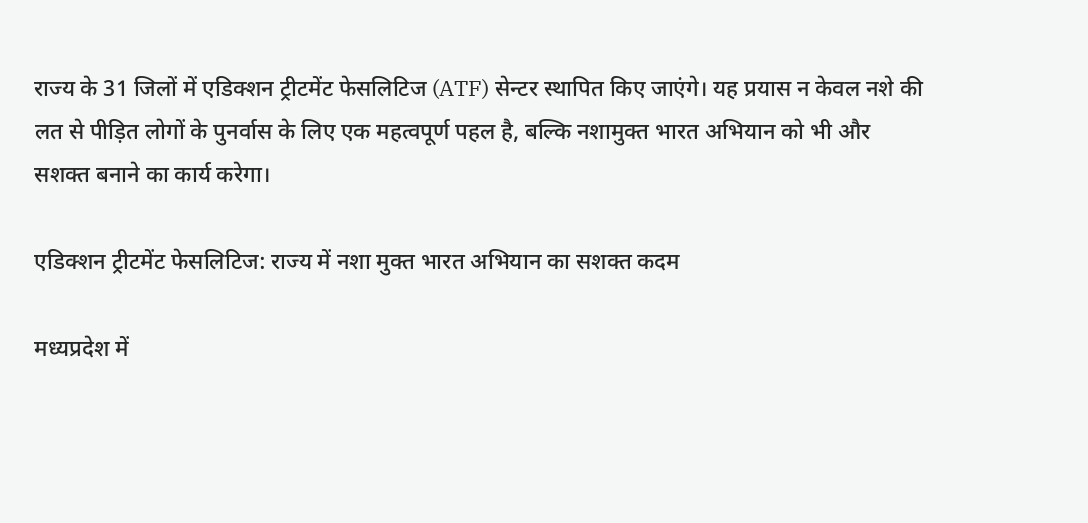राज्य के 31 जिलों में एडिक्शन ट्रीटमेंट फेसलिटिज (ATF) सेन्टर स्थापित किए जाएंगे। यह प्रयास न केवल नशे की लत से पीड़ित लोगों के पुनर्वास के लिए एक महत्वपूर्ण पहल है, बल्कि नशामुक्त भारत अभियान को भी और सशक्त बनाने का कार्य करेगा।

एडिक्शन ट्रीटमेंट फेसलिटिज: राज्य में नशा मुक्त भारत अभियान का सशक्त कदम

मध्यप्रदेश में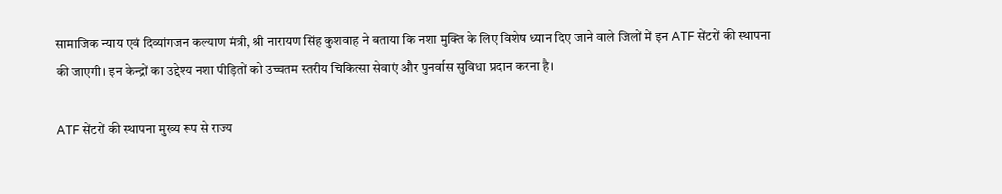सामाजिक न्याय एवं दिव्यांगजन कल्याण मंत्री, श्री नारायण सिंह कुशवाह ने बताया कि नशा मुक्ति के लिए विशेष ध्यान दिए जाने वाले जिलों में इन ATF सेंटरों की स्थापना की जाएगी। इन केन्द्रों का उद्देश्य नशा पीड़ितों को उच्चतम स्तरीय चिकित्सा सेवाएं और पुनर्वास सुविधा प्रदान करना है।

ATF सेंटरों की स्थापना मुख्य रूप से राज्य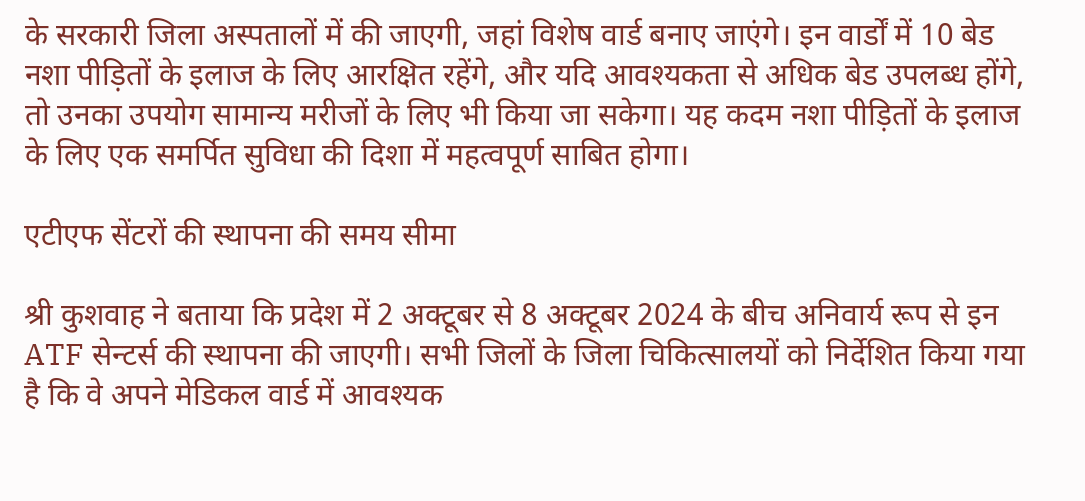के सरकारी जिला अस्पतालों में की जाएगी, जहां विशेष वार्ड बनाए जाएंगे। इन वार्डों में 10 बेड नशा पीड़ितों के इलाज के लिए आरक्षित रहेंगे, और यदि आवश्यकता से अधिक बेड उपलब्ध होंगे, तो उनका उपयोग सामान्य मरीजों के लिए भी किया जा सकेगा। यह कदम नशा पीड़ितों के इलाज के लिए एक समर्पित सुविधा की दिशा में महत्वपूर्ण साबित होगा।

एटीएफ सेंटरों की स्थापना की समय सीमा

श्री कुशवाह ने बताया कि प्रदेश में 2 अक्टूबर से 8 अक्टूबर 2024 के बीच अनिवार्य रूप से इन ATF सेन्टर्स की स्थापना की जाएगी। सभी जिलों के जिला चिकित्सालयों को निर्देशित किया गया है कि वे अपने मेडिकल वार्ड में आवश्यक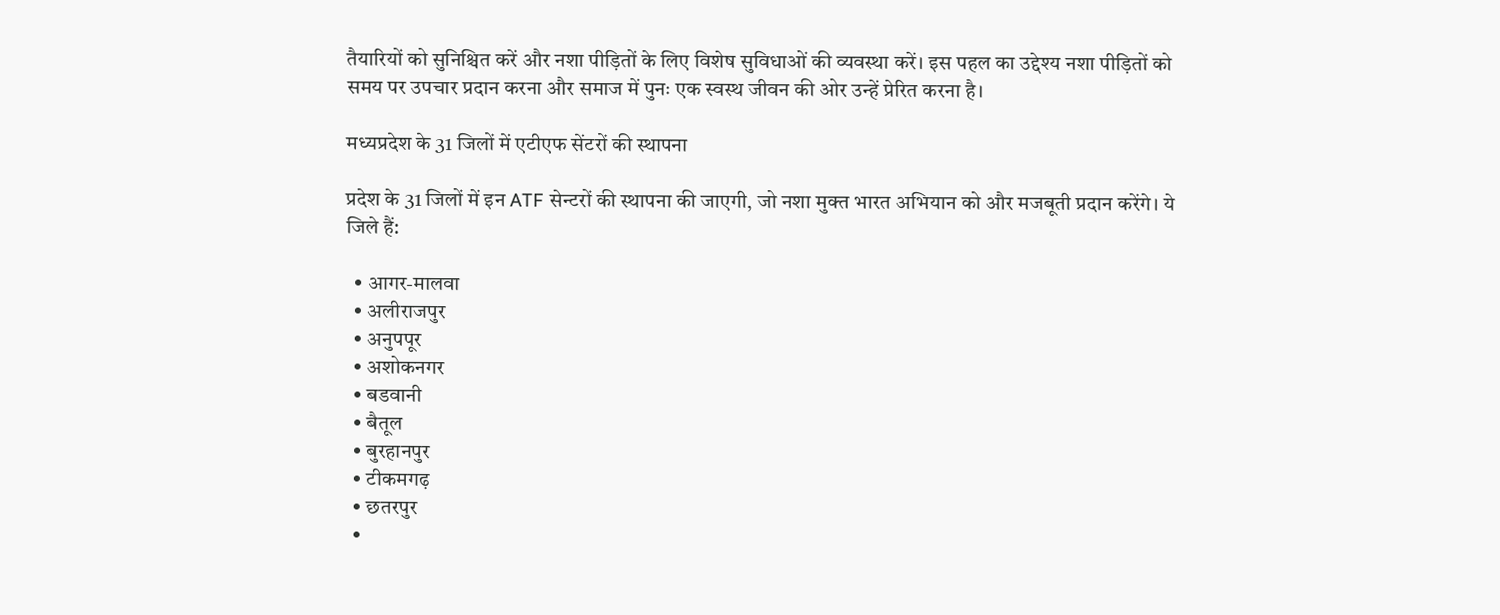तैयारियों को सुनिश्चित करें और नशा पीड़ितों के लिए विशेष सुविधाओं की व्यवस्था करें। इस पहल का उद्देश्य नशा पीड़ितों को समय पर उपचार प्रदान करना और समाज में पुनः एक स्वस्थ जीवन की ओर उन्हें प्रेरित करना है।

मध्यप्रदेश के 31 जिलों में एटीएफ सेंटरों की स्थापना

प्रदेश के 31 जिलों में इन ATF सेन्टरों की स्थापना की जाएगी, जो नशा मुक्त भारत अभियान को और मजबूती प्रदान करेंगे। ये जिले हैं:

  • आगर-मालवा
  • अलीराजपुर
  • अनुपपूर
  • अशोकनगर
  • बडवानी
  • बैतूल
  • बुरहानपुर
  • टीकमगढ़
  • छतरपुर
  •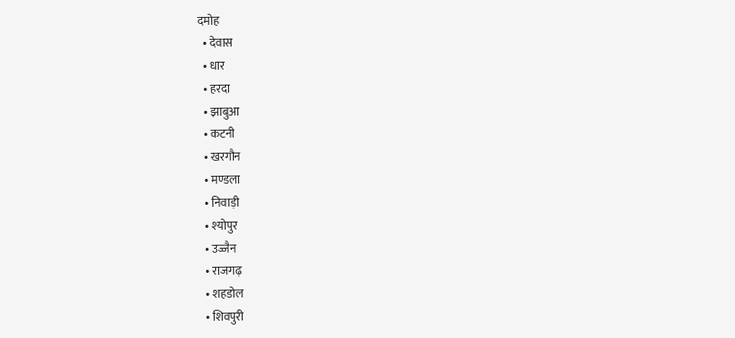दमोह
  • देवास
  • धार
  • हरदा
  • झाबुआ
  • कटनी
  • खरगौन
  • मण्डला
  • निवाड़ी
  • श्योपुर
  • उज्जैन
  • राजगढ़
  • शहडोल
  • शिवपुरी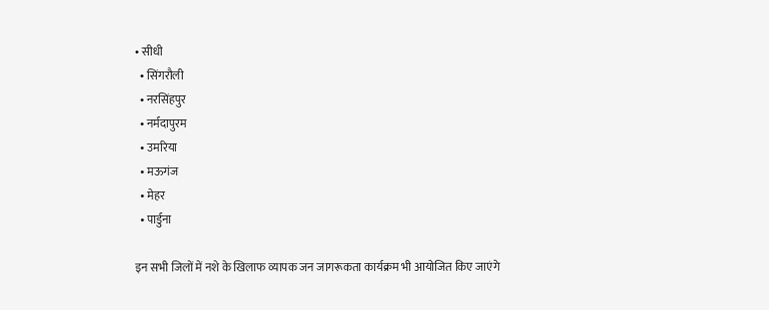• सीधी
  • सिंगरौली
  • नरसिंहपुर
  • नर्मदापुरम
  • उमरिया
  • मऊगंज
  • मेहर
  • पार्डुना

इन सभी जिलों में नशे के खिलाफ व्यापक जन जागरूकता कार्यक्रम भी आयोजित किए जाएंगे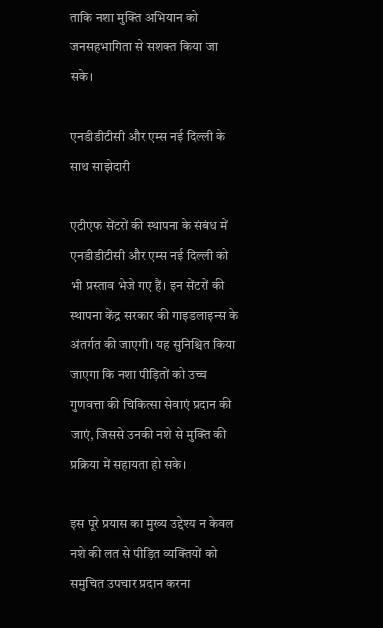ताकि नशा मुक्ति अभियान को जनसहभागिता से सशक्त किया जा सके।

एनडीडीटीसी और एम्स नई दिल्ली के साथ साझेदारी

एटीएफ सेंटरों की स्थापना के संबंध में एनडीडीटीसी और एम्स नई दिल्ली को भी प्रस्ताव भेजे गए हैं। इन सेंटरों की स्थापना केंद्र सरकार की गाइडलाइन्स के अंतर्गत की जाएगी। यह सुनिश्चित किया जाएगा कि नशा पीड़ितों को उच्च गुणवत्ता की चिकित्सा सेवाएं प्रदान की जाएं, जिससे उनकी नशे से मुक्ति की प्रक्रिया में सहायता हो सके।

इस पूरे प्रयास का मुख्य उद्देश्य न केवल नशे की लत से पीड़ित व्यक्तियों को समुचित उपचार प्रदान करना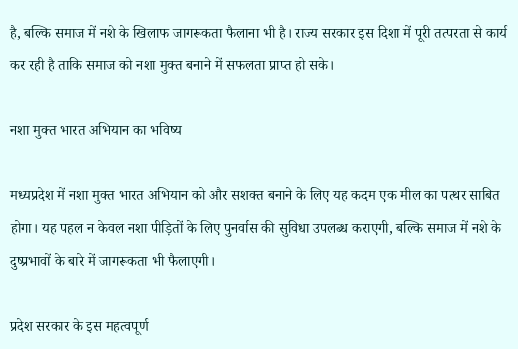है, बल्कि समाज में नशे के खिलाफ जागरूकता फैलाना भी है। राज्य सरकार इस दिशा में पूरी तत्परता से कार्य कर रही है ताकि समाज को नशा मुक्त बनाने में सफलता प्राप्त हो सके।

नशा मुक्त भारत अभियान का भविष्य

मध्यप्रदेश में नशा मुक्त भारत अभियान को और सशक्त बनाने के लिए यह कदम एक मील का पत्थर साबित होगा। यह पहल न केवल नशा पीड़ितों के लिए पुनर्वास की सुविधा उपलब्ध कराएगी, बल्कि समाज में नशे के दुष्प्रभावों के बारे में जागरूकता भी फैलाएगी।

प्रदेश सरकार के इस महत्वपूर्ण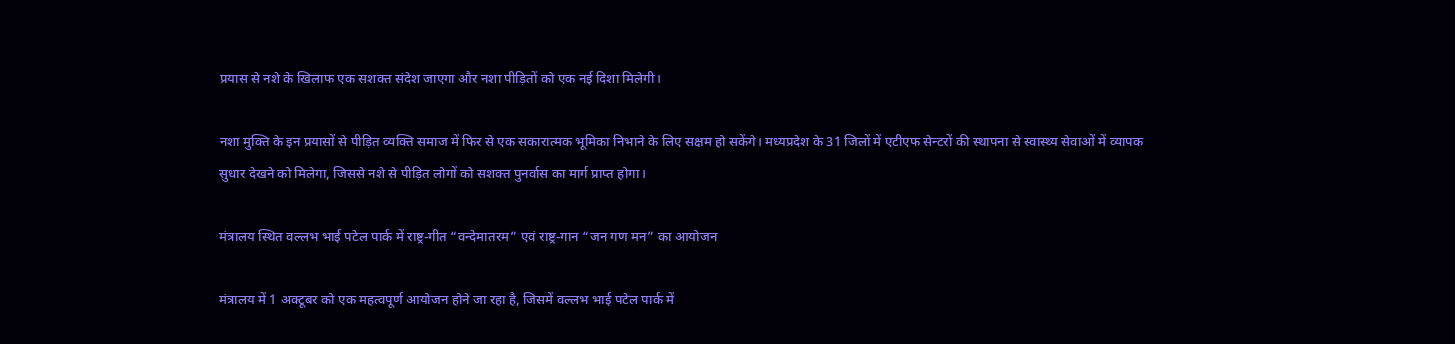प्रयास से नशे के खिलाफ एक सशक्त संदेश जाएगा और नशा पीड़ितों को एक नई दिशा मिलेगी।

नशा मुक्ति के इन प्रयासों से पीड़ित व्यक्ति समाज में फिर से एक सकारात्मक भूमिका निभाने के लिए सक्षम हो सकेंगे। मध्यप्रदेश के 31 जिलों में एटीएफ सेन्टरों की स्थापना से स्वास्थ्य सेवाओं में व्यापक सुधार देखने को मिलेगा, जिससे नशे से पीड़ित लोगों को सशक्त पुनर्वास का मार्ग प्राप्त होगा।

मंत्रालय स्थित वल्लभ भाई पटेल पार्क में राष्ट्र-गीत “वन्देमातरम” एवं राष्ट्र-गान “जन गण मन” का आयोजन

मंत्रालय में 1 अक्टूबर को एक महत्वपूर्ण आयोजन होने जा रहा है, जिसमें वल्लभ भाई पटेल पार्क में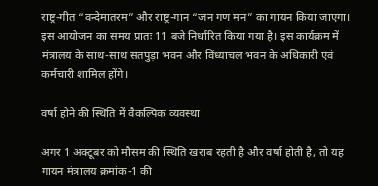राष्ट्र-गीत “वन्देमातरम” और राष्ट्र-गान “जन गण मन” का गायन किया जाएगा। इस आयोजन का समय प्रातः 11 बजे निर्धारित किया गया है। इस कार्यक्रम में मंत्रालय के साथ-साथ सतपुड़ा भवन और विंध्याचल भवन के अधिकारी एवं कर्मचारी शामिल होंगे।

वर्षा होने की स्थिति में वैकल्पिक व्यवस्था

अगर 1 अक्टूबर को मौसम की स्थिति खराब रहती है और वर्षा होती है, तो यह गायन मंत्रालय क्रमांक-1 की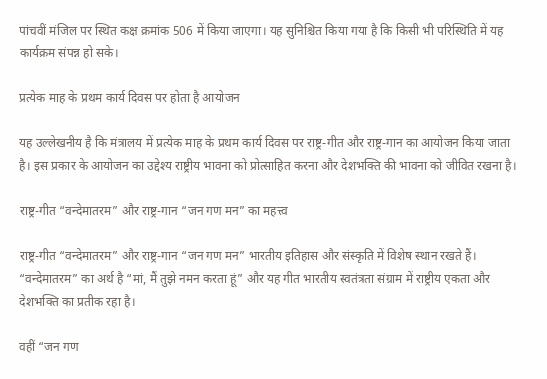पांचवीं मंजिल पर स्थित कक्ष क्रमांक 506 में किया जाएगा। यह सुनिश्चित किया गया है कि किसी भी परिस्थिति में यह कार्यक्रम संपन्न हो सके।

प्रत्येक माह के प्रथम कार्य दिवस पर होता है आयोजन

यह उल्लेखनीय है कि मंत्रालय में प्रत्येक माह के प्रथम कार्य दिवस पर राष्ट्र-गीत और राष्ट्र-गान का आयोजन किया जाता है। इस प्रकार के आयोजन का उद्देश्य राष्ट्रीय भावना को प्रोत्साहित करना और देशभक्ति की भावना को जीवित रखना है।

राष्ट्र-गीत “वन्देमातरम” और राष्ट्र-गान “जन गण मन” का महत्त्व

राष्ट्र-गीत “वन्देमातरम” और राष्ट्र-गान “जन गण मन” भारतीय इतिहास और संस्कृति में विशेष स्थान रखते हैं। “वन्देमातरम” का अर्थ है “मां, मैं तुझे नमन करता हूं” और यह गीत भारतीय स्वतंत्रता संग्राम में राष्ट्रीय एकता और देशभक्ति का प्रतीक रहा है।

वहीं “जन गण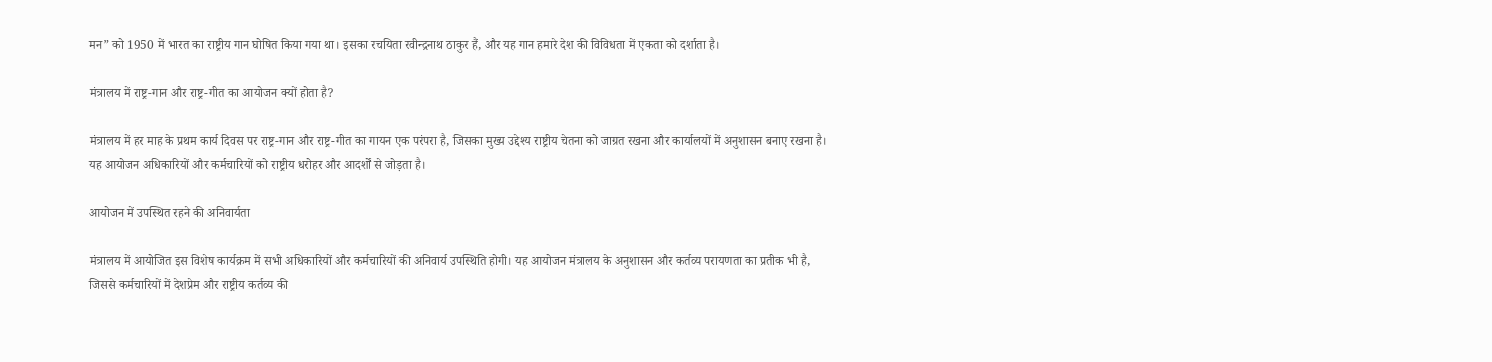मन” को 1950 में भारत का राष्ट्रीय गान घोषित किया गया था। इसका रचयिता रवीन्द्रनाथ ठाकुर हैं, और यह गान हमारे देश की विविधता में एकता को दर्शाता है।

मंत्रालय में राष्ट्र-गान और राष्ट्र-गीत का आयोजन क्यों होता है?

मंत्रालय में हर माह के प्रथम कार्य दिवस पर राष्ट्र-गान और राष्ट्र-गीत का गायन एक परंपरा है, जिसका मुख्य उद्देश्य राष्ट्रीय चेतना को जाग्रत रखना और कार्यालयों में अनुशासन बनाए रखना है। यह आयोजन अधिकारियों और कर्मचारियों को राष्ट्रीय धरोहर और आदर्शों से जोड़ता है।

आयोजन में उपस्थित रहने की अनिवार्यता

मंत्रालय में आयोजित इस विशेष कार्यक्रम में सभी अधिकारियों और कर्मचारियों की अनिवार्य उपस्थिति होगी। यह आयोजन मंत्रालय के अनुशासन और कर्तव्य परायणता का प्रतीक भी है, जिससे कर्मचारियों में देशप्रेम और राष्ट्रीय कर्तव्य की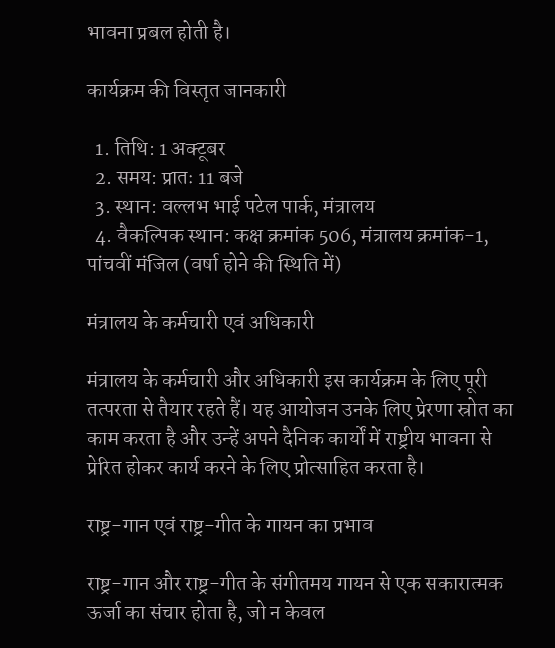भावना प्रबल होती है।

कार्यक्रम की विस्तृत जानकारी

  1. तिथि: 1 अक्टूबर
  2. समय: प्रातः 11 बजे
  3. स्थान: वल्लभ भाई पटेल पार्क, मंत्रालय
  4. वैकल्पिक स्थान: कक्ष क्रमांक 506, मंत्रालय क्रमांक-1, पांचवीं मंजिल (वर्षा होने की स्थिति में)

मंत्रालय के कर्मचारी एवं अधिकारी

मंत्रालय के कर्मचारी और अधिकारी इस कार्यक्रम के लिए पूरी तत्परता से तैयार रहते हैं। यह आयोजन उनके लिए प्रेरणा स्रोत का काम करता है और उन्हें अपने दैनिक कार्यों में राष्ट्रीय भावना से प्रेरित होकर कार्य करने के लिए प्रोत्साहित करता है।

राष्ट्र-गान एवं राष्ट्र-गीत के गायन का प्रभाव

राष्ट्र-गान और राष्ट्र-गीत के संगीतमय गायन से एक सकारात्मक ऊर्जा का संचार होता है, जो न केवल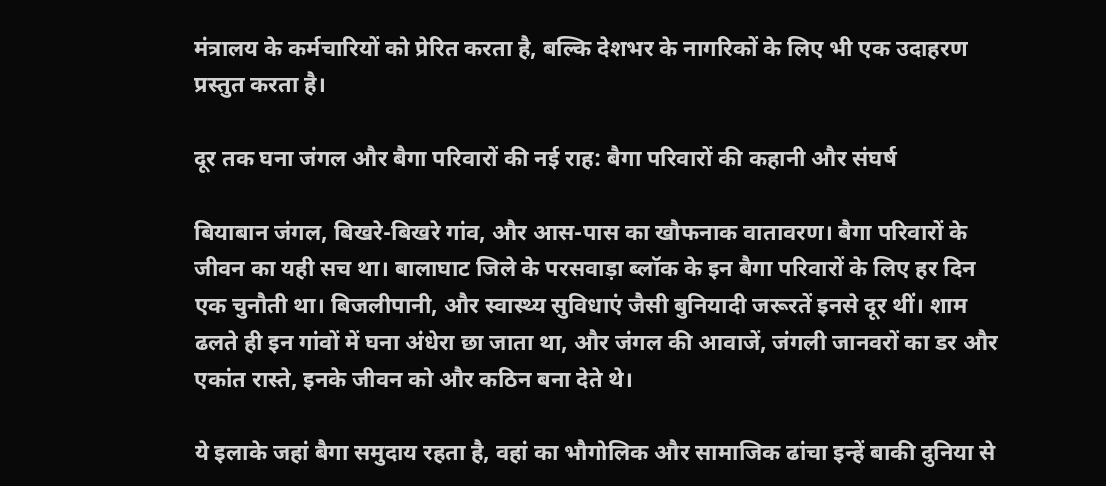मंत्रालय के कर्मचारियों को प्रेरित करता है, बल्कि देशभर के नागरिकों के लिए भी एक उदाहरण प्रस्तुत करता है।

दूर तक घना जंगल और बैगा परिवारों की नई राह: बैगा परिवारों की कहानी और संघर्ष

बियाबान जंगल, बिखरे-बिखरे गांव, और आस-पास का खौफनाक वातावरण। बैगा परिवारों के जीवन का यही सच था। बालाघाट जिले के परसवाड़ा ब्लॉक के इन बैगा परिवारों के लिए हर दिन एक चुनौती था। बिजलीपानी, और स्वास्थ्य सुविधाएं जैसी बुनियादी जरूरतें इनसे दूर थीं। शाम ढलते ही इन गांवों में घना अंधेरा छा जाता था, और जंगल की आवाजें, जंगली जानवरों का डर और एकांत रास्ते, इनके जीवन को और कठिन बना देते थे।

ये इलाके जहां बैगा समुदाय रहता है, वहां का भौगोलिक और सामाजिक ढांचा इन्हें बाकी दुनिया से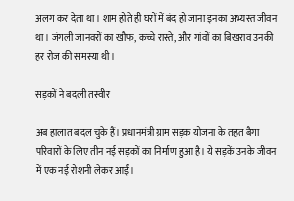अलग कर देता था। शाम होते ही घरों में बंद हो जाना इनका अभ्यस्त जीवन था। जंगली जानवरों का खौफ, कच्चे रास्ते, और गांवों का बिखराव उनकी हर रोज की समस्या थी।

सड़कों ने बदली तस्वीर

अब हालात बदल चुके हैं। प्रधानमंत्री ग्राम सड़क योजना के तहत बैगा परिवारों के लिए तीन नई सड़कों का निर्माण हुआ है। ये सड़कें उनके जीवन में एक नई रोशनी लेकर आईं।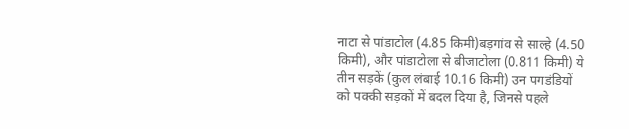नाटा से पांडाटोल (4.85 किमी)बड़गांव से साल्हे (4.50 किमी), और पांडाटोला से बीजाटोला (0.811 किमी) ये तीन सड़कें (कुल लंबाई 10.16 किमी) उन पगडंडियों को पक्की सड़कों में बदल दिया है, जिनसे पहले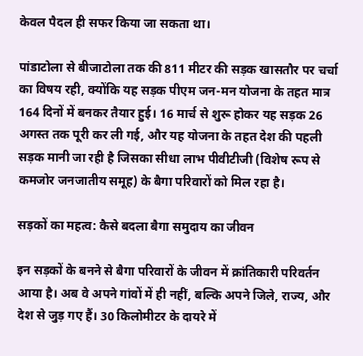केवल पैदल ही सफर किया जा सकता था।

पांडाटोला से बीजाटोला तक की 811 मीटर की सड़क खासतौर पर चर्चा का विषय रही, क्योंकि यह सड़क पीएम जन-मन योजना के तहत मात्र 164 दिनों में बनकर तैयार हुई। 16 मार्च से शुरू होकर यह सड़क 26 अगस्त तक पूरी कर ली गई, और यह योजना के तहत देश की पहली सड़क मानी जा रही है जिसका सीधा लाभ पीवीटीजी (विशेष रूप से कमजोर जनजातीय समूह) के बैगा परिवारों को मिल रहा है।

सड़कों का महत्व: कैसे बदला बैगा समुदाय का जीवन

इन सड़कों के बनने से बैगा परिवारों के जीवन में क्रांतिकारी परिवर्तन आया है। अब वे अपने गांवों में ही नहीं, बल्कि अपने जिले, राज्य, और देश से जुड़ गए हैं। 30 किलोमीटर के दायरे में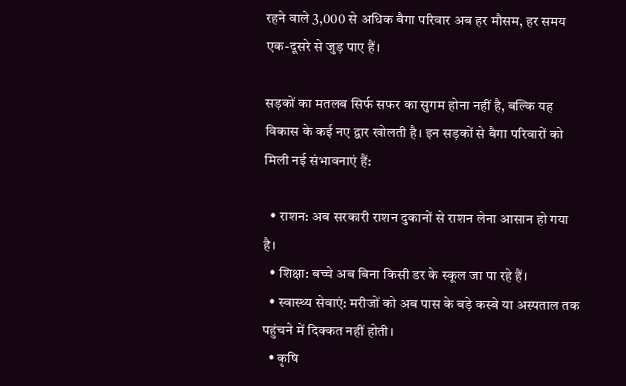रहने वाले 3,000 से अधिक बैगा परिवार अब हर मौसम, हर समय एक-दूसरे से जुड़ पाए हैं।

सड़कों का मतलब सिर्फ सफर का सुगम होना नहीं है, बल्कि यह विकास के कई नए द्वार खोलती है। इन सड़कों से बैगा परिवारों को मिली नई संभावनाएं हैं:

  • राशन: अब सरकारी राशन दुकानों से राशन लेना आसान हो गया है।
  • शिक्षा: बच्चे अब बिना किसी डर के स्कूल जा पा रहे हैं।
  • स्वास्थ्य सेवाएं: मरीजों को अब पास के बड़े कस्बे या अस्पताल तक पहुंचने में दिक्कत नहीं होती।
  • कृषि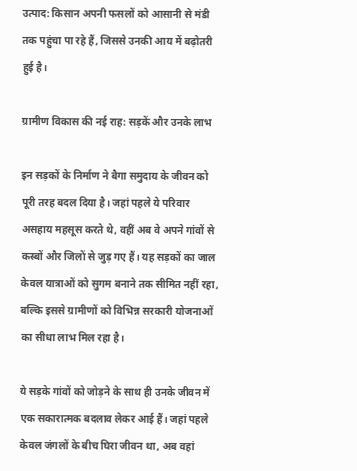उत्पाद: किसान अपनी फसलों को आसानी से मंडी तक पहुंचा पा रहे हैं, जिससे उनकी आय में बढ़ोतरी हुई है।

ग्रामीण विकास की नई राह: सड़कें और उनके लाभ

इन सड़कों के निर्माण ने बैगा समुदाय के जीवन को पूरी तरह बदल दिया है। जहां पहले ये परिवार असहाय महसूस करते थे, वहीं अब वे अपने गांवों से कस्बों और जिलों से जुड़ गए हैं। यह सड़कों का जाल केवल यात्राओं को सुगम बनाने तक सीमित नहीं रहा, बल्कि इससे ग्रामीणों को विभिन्न सरकारी योजनाओं का सीधा लाभ मिल रहा है।

ये सड़के गांवों को जोड़ने के साथ ही उनके जीवन में एक सकारात्मक बदलाव लेकर आई हैं। जहां पहले केवल जंगलों के बीच घिरा जीवन था, अब वहां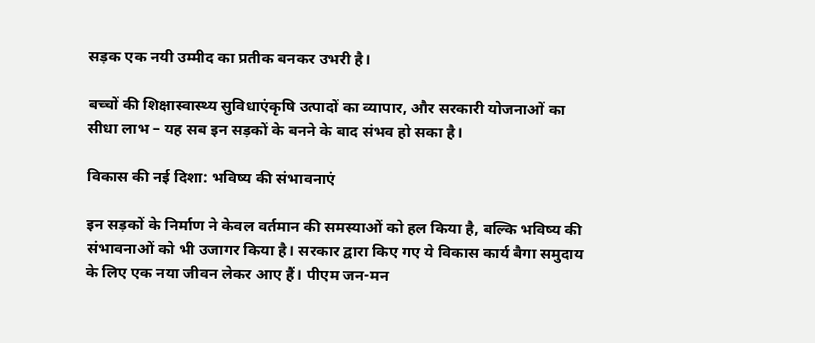सड़क एक नयी उम्मीद का प्रतीक बनकर उभरी है।

बच्चों की शिक्षास्वास्थ्य सुविधाएंकृषि उत्पादों का व्यापार, और सरकारी योजनाओं का सीधा लाभ – यह सब इन सड़कों के बनने के बाद संभव हो सका है।

विकास की नई दिशा: भविष्य की संभावनाएं

इन सड़कों के निर्माण ने केवल वर्तमान की समस्याओं को हल किया है, बल्कि भविष्य की संभावनाओं को भी उजागर किया है। सरकार द्वारा किए गए ये विकास कार्य बैगा समुदाय के लिए एक नया जीवन लेकर आए हैं। पीएम जन-मन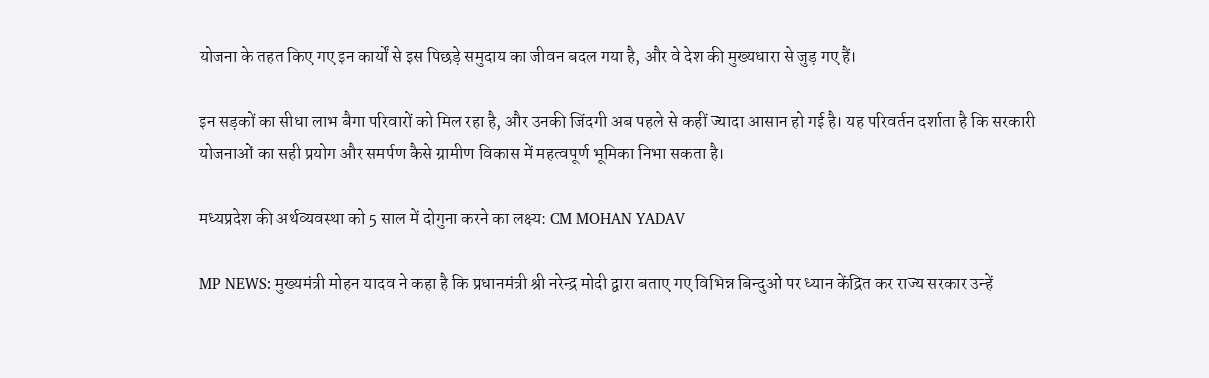योजना के तहत किए गए इन कार्यों से इस पिछड़े समुदाय का जीवन बदल गया है, और वे देश की मुख्यधारा से जुड़ गए हैं।

इन सड़कों का सीधा लाभ बैगा परिवारों को मिल रहा है, और उनकी जिंदगी अब पहले से कहीं ज्यादा आसान हो गई है। यह परिवर्तन दर्शाता है कि सरकारी योजनाओं का सही प्रयोग और समर्पण कैसे ग्रामीण विकास में महत्वपूर्ण भूमिका निभा सकता है।

मध्यप्रदेश की अर्थव्यवस्था को 5 साल में दोगुना करने का लक्ष्य: CM MOHAN YADAV

MP NEWS: मुख्यमंत्री मोहन यादव ने कहा है कि प्रधानमंत्री श्री नरेन्द्र मोदी द्वारा बताए गए विभिन्न बिन्दुओं पर ध्यान केंद्रित कर राज्य सरकार उन्हें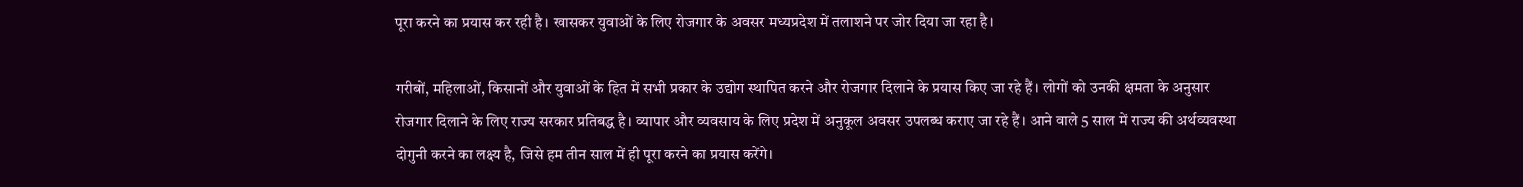पूरा करने का प्रयास कर रही है। खासकर युवाओं के लिए रोजगार के अवसर मध्यप्रदेश में तलाशने पर जोर दिया जा रहा है।

गरीबों, महिलाओं, किसानों और युवाओं के हित में सभी प्रकार के उद्योग स्थापित करने और रोजगार दिलाने के प्रयास किए जा रहे हैं। लोगों को उनकी क्षमता के अनुसार रोजगार दिलाने के लिए राज्य सरकार प्रतिबद्ध है। व्यापार और व्यवसाय के लिए प्रदेश में अनुकूल अवसर उपलब्ध कराए जा रहे हैं। आने वाले 5 साल में राज्य की अर्थव्यवस्था दोगुनी करने का लक्ष्य है, जिसे हम तीन साल में ही पूरा करने का प्रयास करेंगे।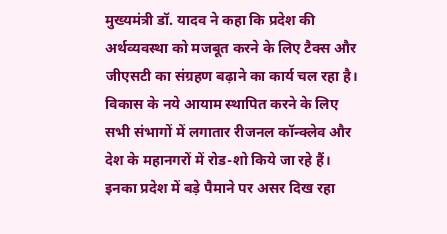मुख्यमंत्री डॉ. यादव ने कहा कि प्रदेश की अर्थव्यवस्था को मजबूत करने के लिए टैक्स और जीएसटी का संग्रहण बढ़ाने का कार्य चल रहा है। विकास के नये आयाम स्थापित करने के लिए सभी संभागों में लगातार रीजनल कॉन्क्लेव और देश के महानगरों में रोड-शो किये जा रहे हैं। इनका प्रदेश में बड़े पैमाने पर असर दिख रहा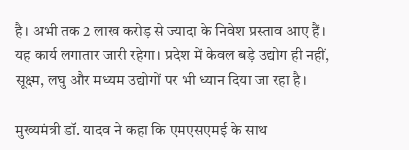है। अभी तक 2 लाख करोड़ से ज्यादा के निवेश प्रस्ताव आए हैं। यह कार्य लगातार जारी रहेगा। प्रदेश में केवल बड़े उद्योग ही नहीं, सूक्ष्म, लघु और मध्यम उद्योगों पर भी ध्यान दिया जा रहा है।

मुख्यमंत्री डॉ. यादव ने कहा कि एमएसएमई के साथ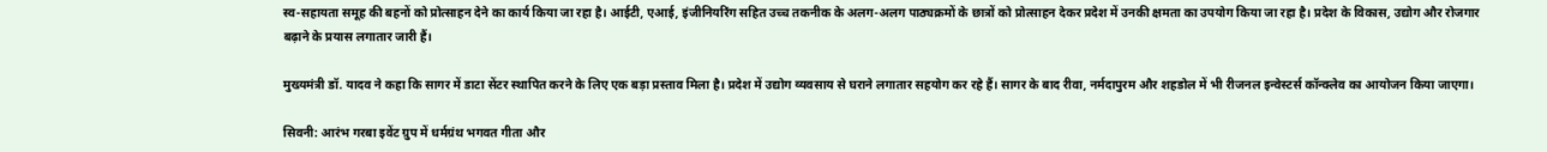स्व-सहायता समूह की बहनों को प्रोत्साहन देने का कार्य किया जा रहा है। आईटी, एआई, इंजीनियरिंग सहित उच्च तकनीक के अलग-अलग पाठ्यक्रमों के छात्रों को प्रोत्साहन देकर प्रदेश में उनकी क्षमता का उपयोग किया जा रहा है। प्रदेश के विकास, उद्योग और रोजगार बढ़ाने के प्रयास लगातार जारी हैं।

मुख्यमंत्री डॉ. यादव ने कहा कि सागर में डाटा सेंटर स्थापित करने के लिए एक बड़ा प्रस्ताव मिला है। प्रदेश में उद्योग व्यवसाय से घराने लगातार सहयोग कर रहे हैं। सागर के बाद रीवा, नर्मदापुरम और शहडोल में भी रीजनल इन्वेस्टर्स कॉन्क्लेव का आयोजन किया जाएगा।

सिवनी: आरंभ गरबा इवेंट ग्रुप में धर्मग्रंथ भगवत गीता और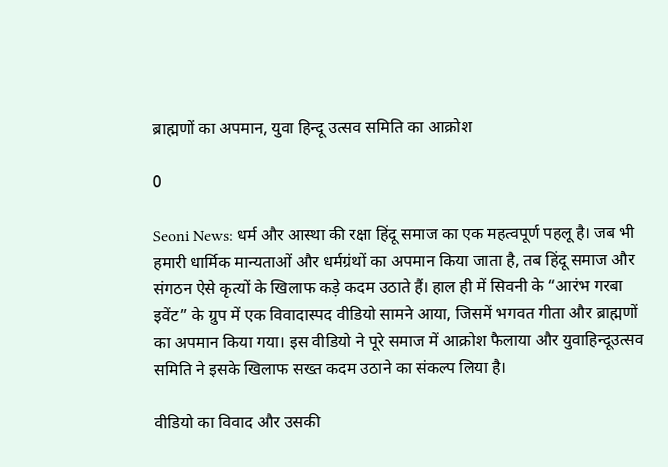ब्राह्मणों का अपमान, युवा हिन्दू उत्सव समिति का आक्रोश

0

Seoni News: धर्म और आस्था की रक्षा हिंदू समाज का एक महत्वपूर्ण पहलू है। जब भी हमारी धार्मिक मान्यताओं और धर्मग्रंथों का अपमान किया जाता है, तब हिंदू समाज और संगठन ऐसे कृत्यों के खिलाफ कड़े कदम उठाते हैं। हाल ही में सिवनी के “आरंभ गरबा इवेंट” के ग्रुप में एक विवादास्पद वीडियो सामने आया, जिसमें भगवत गीता और ब्राह्मणों का अपमान किया गया। इस वीडियो ने पूरे समाज में आक्रोश फैलाया और युवाहिन्दूउत्सव समिति ने इसके खिलाफ सख्त कदम उठाने का संकल्प लिया है।

वीडियो का विवाद और उसकी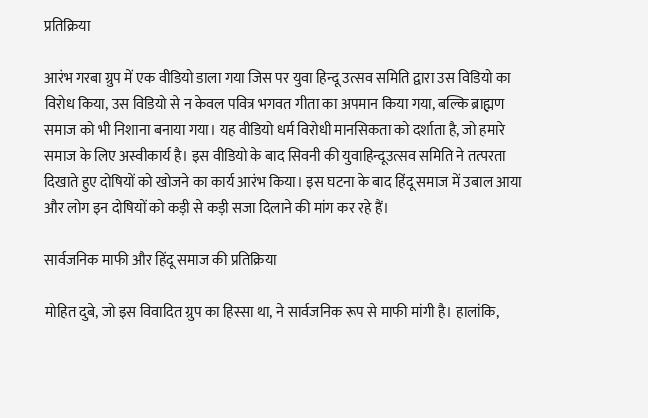प्रतिक्रिया

आरंभ गरबा ग्रुप में एक वीडियो डाला गया जिस पर युवा हिन्दू उत्सव समिति द्वारा उस विडियो का विरोध किया, उस विडियो से न केवल पवित्र भगवत गीता का अपमान किया गया, बल्कि ब्राह्मण समाज को भी निशाना बनाया गया। यह वीडियो धर्म विरोधी मानसिकता को दर्शाता है, जो हमारे समाज के लिए अस्वीकार्य है। इस वीडियो के बाद सिवनी की युवाहिन्दूउत्सव समिति ने तत्परता दिखाते हुए दोषियों को खोजने का कार्य आरंभ किया। इस घटना के बाद हिंदू समाज में उबाल आया और लोग इन दोषियों को कड़ी से कड़ी सजा दिलाने की मांग कर रहे हैं।

सार्वजनिक माफी और हिंदू समाज की प्रतिक्रिया

मोहित दुबे, जो इस विवादित ग्रुप का हिस्सा था, ने सार्वजनिक रूप से माफी मांगी है। हालांकि,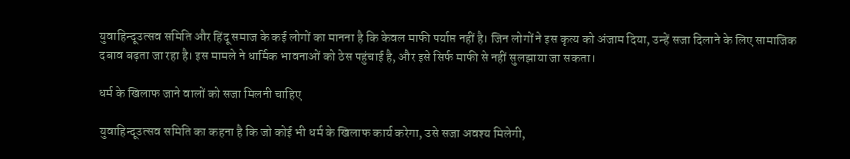युवाहिन्दूउत्सव समिति और हिंदू समाज के कई लोगों का मानना है कि केवल माफी पर्याप्त नहीं है। जिन लोगों ने इस कृत्य को अंजाम दिया, उन्हें सजा दिलाने के लिए सामाजिक दबाव बढ़ता जा रहा है। इस मामले ने धार्मिक भावनाओं को ठेस पहुंचाई है, और इसे सिर्फ माफी से नहीं सुलझाया जा सकता।

धर्म के खिलाफ जाने वालों को सजा मिलनी चाहिए

युवाहिन्दूउत्सव समिति का कहना है कि जो कोई भी धर्म के खिलाफ कार्य करेगा, उसे सजा अवश्य मिलेगी,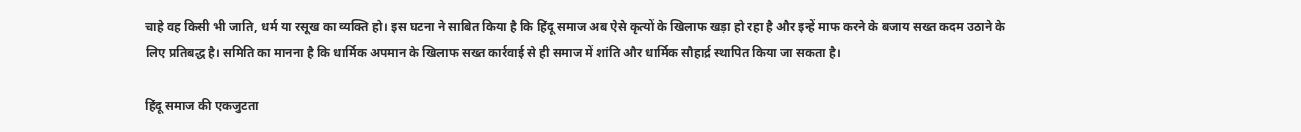चाहे वह किसी भी जाति, धर्म या रसूख का व्यक्ति हो। इस घटना ने साबित किया है कि हिंदू समाज अब ऐसे कृत्यों के खिलाफ खड़ा हो रहा है और इन्हें माफ करने के बजाय सख्त कदम उठाने के लिए प्रतिबद्ध है। समिति का मानना है कि धार्मिक अपमान के खिलाफ सख्त कार्रवाई से ही समाज में शांति और धार्मिक सौहार्द्र स्थापित किया जा सकता है।

हिंदू समाज की एकजुटता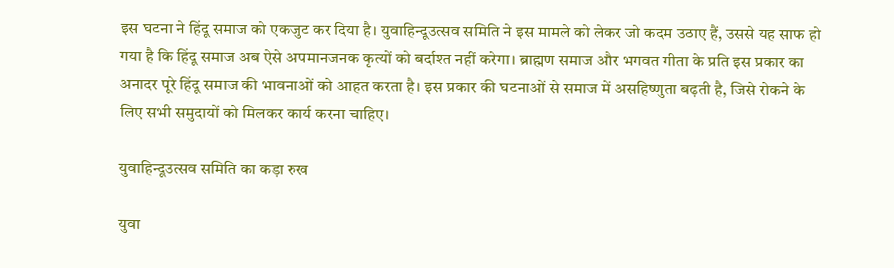इस घटना ने हिंदू समाज को एकजुट कर दिया है। युवाहिन्दूउत्सव समिति ने इस मामले को लेकर जो कदम उठाए हैं, उससे यह साफ हो गया है कि हिंदू समाज अब ऐसे अपमानजनक कृत्यों को बर्दाश्त नहीं करेगा। ब्राह्मण समाज और भगवत गीता के प्रति इस प्रकार का अनादर पूरे हिंदू समाज की भावनाओं को आहत करता है। इस प्रकार की घटनाओं से समाज में असहिष्णुता बढ़ती है, जिसे रोकने के लिए सभी समुदायों को मिलकर कार्य करना चाहिए।

युवाहिन्दूउत्सव समिति का कड़ा रुख

युवा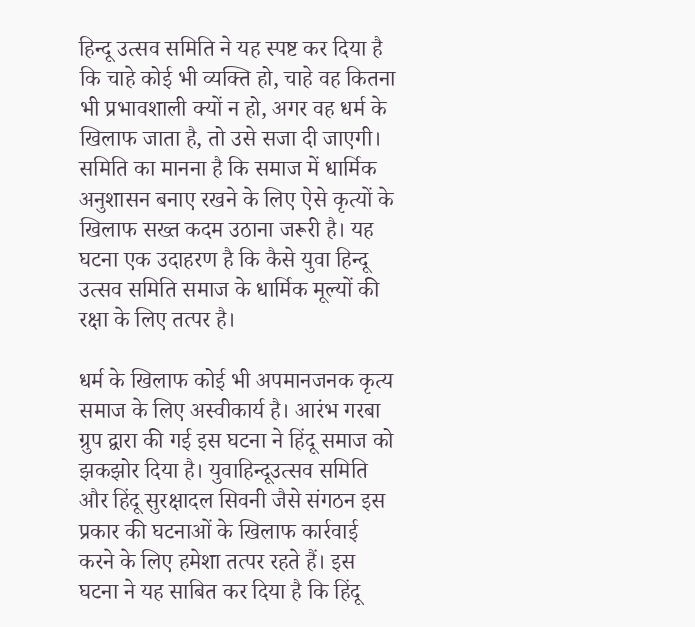हिन्दू उत्सव समिति ने यह स्पष्ट कर दिया है कि चाहे कोई भी व्यक्ति हो, चाहे वह कितना भी प्रभावशाली क्यों न हो, अगर वह धर्म के खिलाफ जाता है, तो उसे सजा दी जाएगी। समिति का मानना है कि समाज में धार्मिक अनुशासन बनाए रखने के लिए ऐसे कृत्यों के खिलाफ सख्त कदम उठाना जरूरी है। यह घटना एक उदाहरण है कि कैसे युवा हिन्दू उत्सव समिति समाज के धार्मिक मूल्यों की रक्षा के लिए तत्पर है।

धर्म के खिलाफ कोई भी अपमानजनक कृत्य समाज के लिए अस्वीकार्य है। आरंभ गरबा ग्रुप द्वारा की गई इस घटना ने हिंदू समाज को झकझोर दिया है। युवाहिन्दूउत्सव समिति और हिंदू सुरक्षादल सिवनी जैसे संगठन इस प्रकार की घटनाओं के खिलाफ कार्रवाई करने के लिए हमेशा तत्पर रहते हैं। इस घटना ने यह साबित कर दिया है कि हिंदू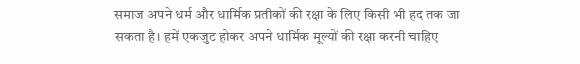समाज अपने धर्म और धार्मिक प्रतीकों की रक्षा के लिए किसी भी हद तक जा सकता है। हमें एकजुट होकर अपने धार्मिक मूल्यों की रक्षा करनी चाहिए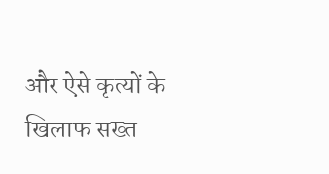और ऐसे कृत्यों के खिलाफ सख्त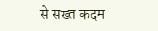से सख्त कदम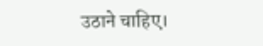उठाने चाहिए।